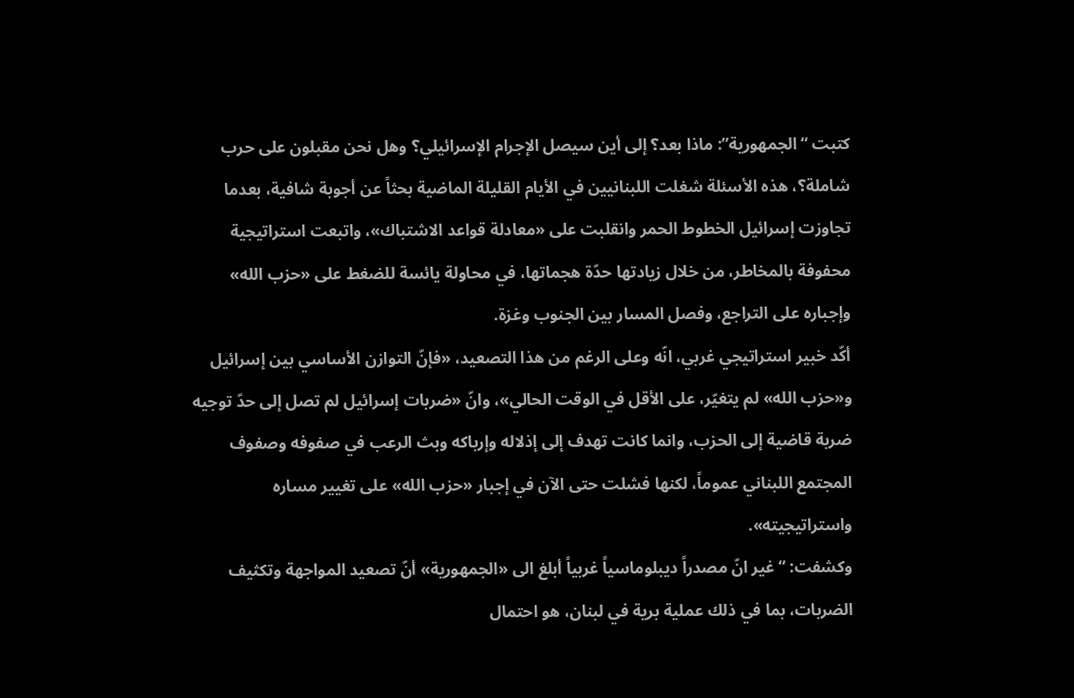كتبت “الجمهورية”: ماذا بعد؟ إلى أين سيصل الإجرام الإسرائيلي؟ وهل نحن مقبلون على حرب شاملة؟، هذه الأسئلة شغلت اللبنانيين في الأيام القليلة الماضية بحثاً عن أجوبة شافية، بعدما تجاوزت إسرائيل الخطوط الحمر وانقلبت على «معادلة قواعد الاشتباك»، واتبعت استراتيجية محفوفة بالمخاطر، من خلال زيادتها حدّة هجماتها، في محاولة يائسة للضغط على «حزب الله» وإجباره على التراجع، وفصل المسار بين الجنوب وغزة.
أكّد خبير استراتيجي غربي، انّه وعلى الرغم من هذا التصعيد، «فإنّ التوازن الأساسي بين إسرائيل و«حزب الله» لم يتغيّر، على الأقل في الوقت الحالي»، وانّ «ضربات إسرائيل لم تصل إلى حدّ توجيه ضربة قاضية إلى الحزب، وانما كانت تهدف إلى إذلاله وإرباكه وبث الرعب في صفوفه وصفوف المجتمع اللبناني عموماً، لكنها فشلت حتى الآن في إجبار «حزب الله» على تغيير مساره واستراتيجيته».
وكشفت: “غير انّ مصدراً ديبلوماسياً غربياً أبلغ الى «الجمهورية» أنّ تصعيد المواجهة وتكثيف الضربات، بما في ذلك عملية برية في لبنان، هو احتمال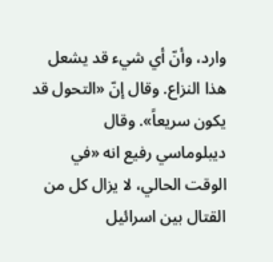وارد، وأنّ أي شيء قد يشعل هذا النزاع. وقال إنّ «التحول قد يكون سريعاً». وقال ديبلوماسي رفيع انه «في الوقت الحالي، لا يزال كل من القتال بين اسرائيل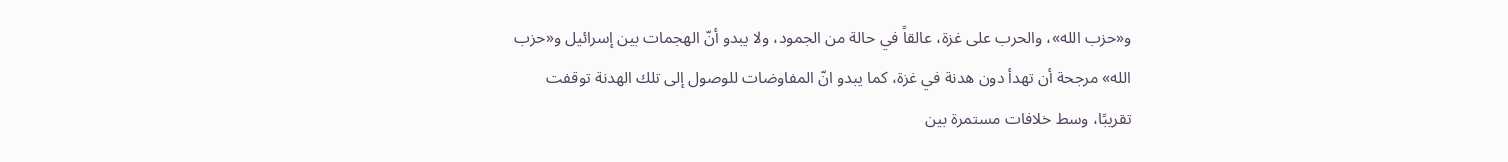و«حزب الله»، والحرب على غزة، عالقاً في حالة من الجمود، ولا يبدو أنّ الهجمات بين إسرائيل و«حزب الله» مرجحة أن تهدأ دون هدنة في غزة، كما يبدو انّ المفاوضات للوصول إلى تلك الهدنة توقفت تقريبًا، وسط خلافات مستمرة بين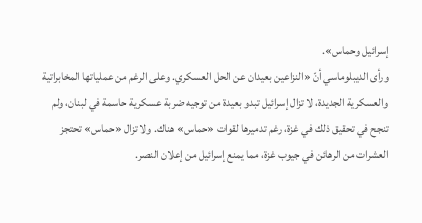إسرائيل وحماس».
ورأى الديبلوماسي أنّ «النزاعين بعيدان عن الحل العسكري. وعلى الرغم من عملياتها المخابراتية والعسكرية الجديدة، لا تزال إسرائيل تبدو بعيدة من توجيه ضربة عسكرية حاسمة في لبنان، ولم تنجح في تحقيق ذلك في غزة، رغم تدميرها لقوات «حماس» هناك. ولا تزال «حماس» تحتجز العشرات من الرهائن في جيوب غزة، مما يمنع إسرائيل من إعلان النصر.